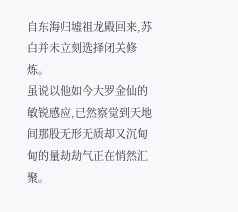自东海归墟祖龙殿回来,苏白并未立刻选择闭关修炼。
虽说以他如今大罗金仙的敏锐感应,已然察觉到天地间那股无形无质却又沉甸甸的量劫劫气正在悄然汇聚。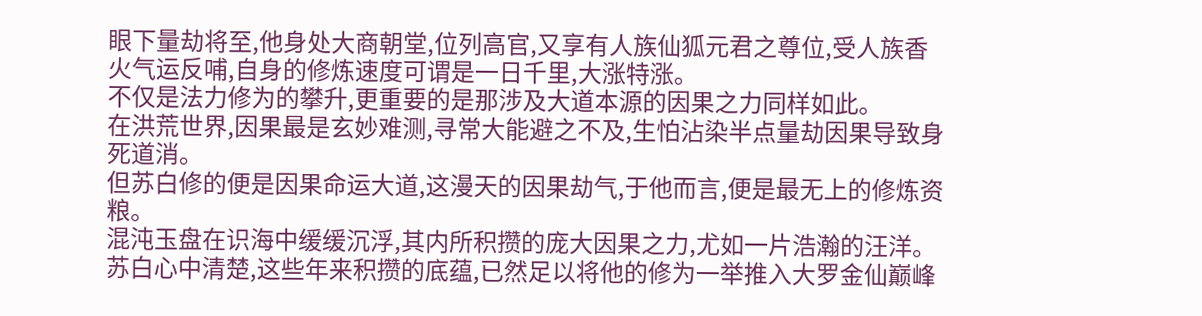眼下量劫将至,他身处大商朝堂,位列高官,又享有人族仙狐元君之尊位,受人族香火气运反哺,自身的修炼速度可谓是一日千里,大涨特涨。
不仅是法力修为的攀升,更重要的是那涉及大道本源的因果之力同样如此。
在洪荒世界,因果最是玄妙难测,寻常大能避之不及,生怕沾染半点量劫因果导致身死道消。
但苏白修的便是因果命运大道,这漫天的因果劫气,于他而言,便是最无上的修炼资粮。
混沌玉盘在识海中缓缓沉浮,其内所积攒的庞大因果之力,尤如一片浩瀚的汪洋。
苏白心中清楚,这些年来积攒的底蕴,已然足以将他的修为一举推入大罗金仙巅峰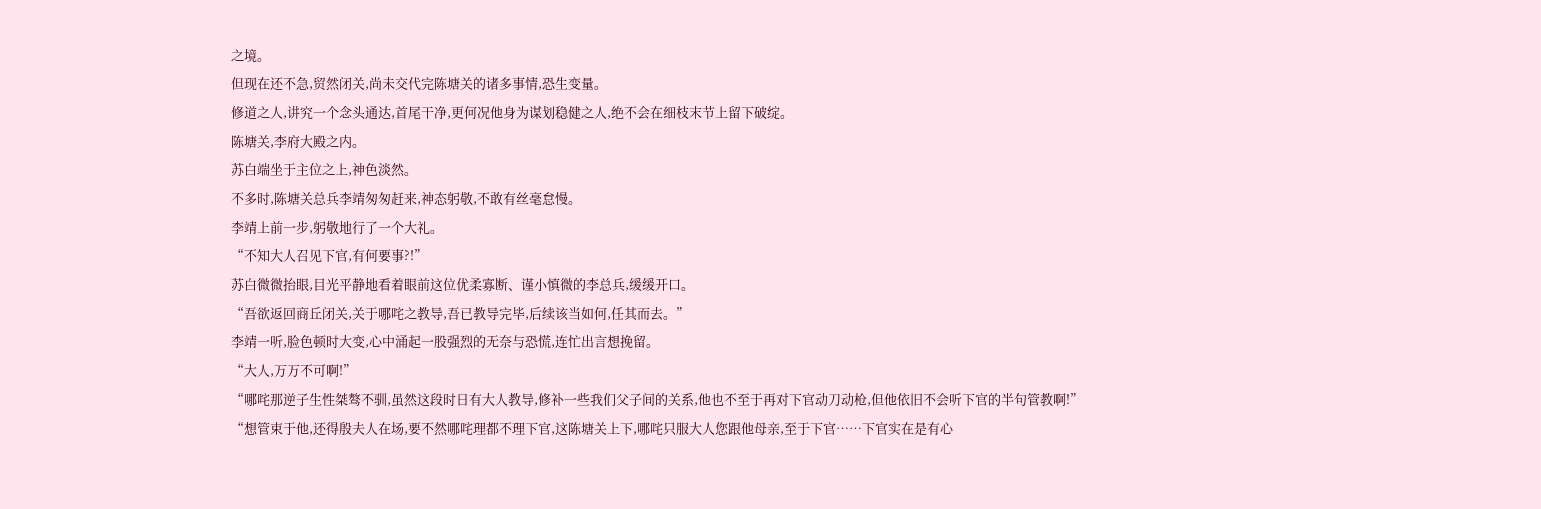之境。
但现在还不急,贸然闭关,尚未交代完陈塘关的诸多事情,恐生变量。
修道之人,讲究一个念头通达,首尾干净,更何况他身为谋划稳健之人,绝不会在细枝末节上留下破绽。
陈塘关,李府大殿之内。
苏白端坐于主位之上,神色淡然。
不多时,陈塘关总兵李靖匆匆赶来,神态躬敬,不敢有丝毫怠慢。
李靖上前一步,躬敬地行了一个大礼。
“不知大人召见下官,有何要事?!”
苏白微微抬眼,目光平静地看着眼前这位优柔寡断、谨小慎微的李总兵,缓缓开口。
“吾欲返回商丘闭关,关于哪咤之教导,吾已教导完毕,后续该当如何,任其而去。”
李靖一听,脸色顿时大变,心中涌起一股强烈的无奈与恐慌,连忙出言想挽留。
“大人,万万不可啊!”
“哪咤那逆子生性桀骜不驯,虽然这段时日有大人教导,修补一些我们父子间的关系,他也不至于再对下官动刀动枪,但他依旧不会听下官的半句管教啊!”
“想管束于他,还得殷夫人在场,要不然哪咤理都不理下官,这陈塘关上下,哪咤只服大人您跟他母亲,至于下官……下官实在是有心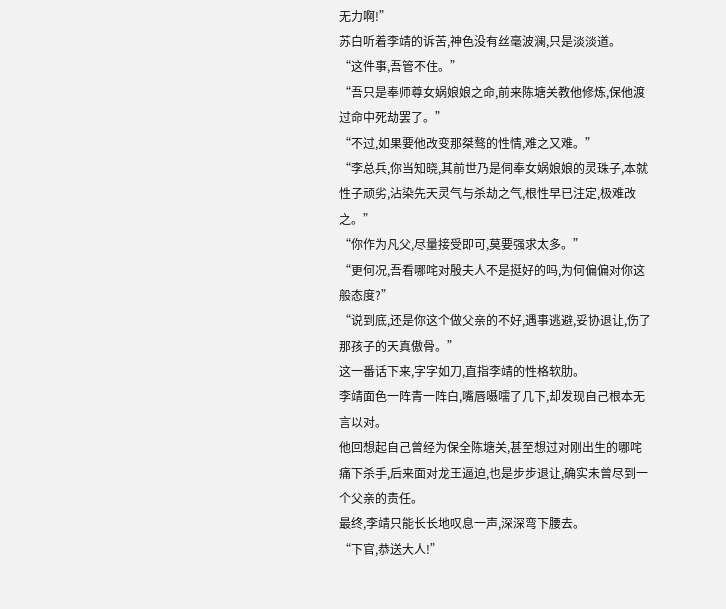无力啊!”
苏白听着李靖的诉苦,神色没有丝毫波澜,只是淡淡道。
“这件事,吾管不住。”
“吾只是奉师尊女娲娘娘之命,前来陈塘关教他修炼,保他渡过命中死劫罢了。”
“不过,如果要他改变那桀骜的性情,难之又难。”
“李总兵,你当知晓,其前世乃是伺奉女娲娘娘的灵珠子,本就性子顽劣,沾染先天灵气与杀劫之气,根性早已注定,极难改之。”
“你作为凡父,尽量接受即可,莫要强求太多。”
“更何况,吾看哪咤对殷夫人不是挺好的吗,为何偏偏对你这般态度?”
“说到底,还是你这个做父亲的不好,遇事逃避,妥协退让,伤了那孩子的天真傲骨。”
这一番话下来,字字如刀,直指李靖的性格软肋。
李靖面色一阵青一阵白,嘴唇嗫嚅了几下,却发现自己根本无言以对。
他回想起自己曾经为保全陈塘关,甚至想过对刚出生的哪咤痛下杀手,后来面对龙王逼迫,也是步步退让,确实未曾尽到一个父亲的责任。
最终,李靖只能长长地叹息一声,深深弯下腰去。
“下官,恭送大人!”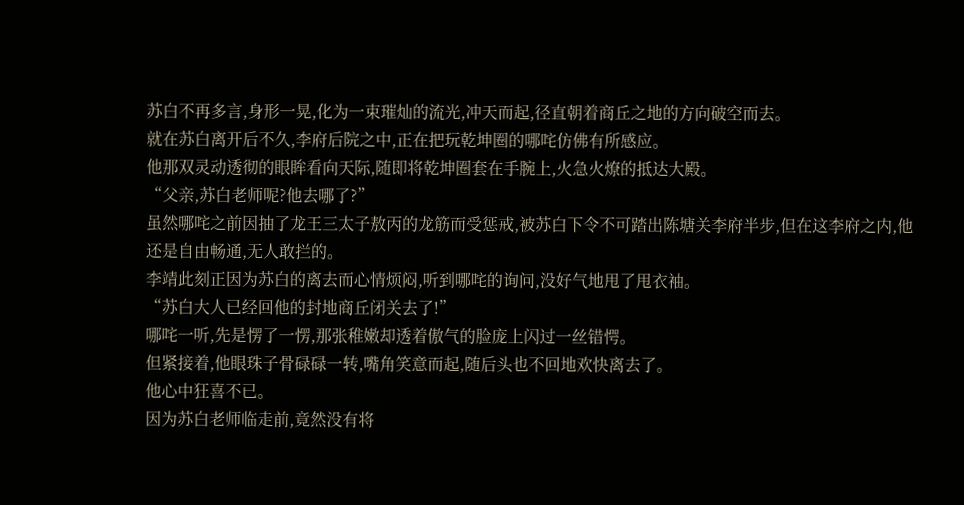苏白不再多言,身形一晃,化为一束璀灿的流光,冲天而起,径直朝着商丘之地的方向破空而去。
就在苏白离开后不久,李府后院之中,正在把玩乾坤圈的哪咤仿佛有所感应。
他那双灵动透彻的眼眸看向天际,随即将乾坤圈套在手腕上,火急火燎的抵达大殿。
“父亲,苏白老师呢?他去哪了?”
虽然哪咤之前因抽了龙王三太子敖丙的龙筋而受惩戒,被苏白下令不可踏出陈塘关李府半步,但在这李府之内,他还是自由畅通,无人敢拦的。
李靖此刻正因为苏白的离去而心情烦闷,听到哪咤的询问,没好气地甩了甩衣袖。
“苏白大人已经回他的封地商丘闭关去了!”
哪咤一听,先是愣了一愣,那张稚嫩却透着傲气的脸庞上闪过一丝错愕。
但紧接着,他眼珠子骨碌碌一转,嘴角笑意而起,随后头也不回地欢快离去了。
他心中狂喜不已。
因为苏白老师临走前,竟然没有将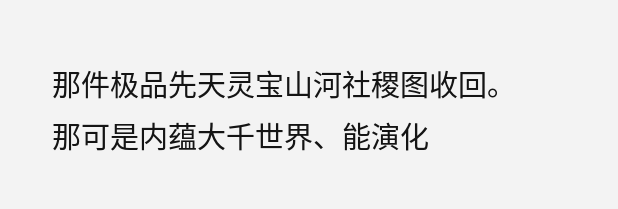那件极品先天灵宝山河社稷图收回。
那可是内蕴大千世界、能演化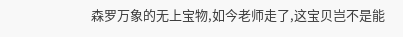森罗万象的无上宝物,如今老师走了,这宝贝岂不是能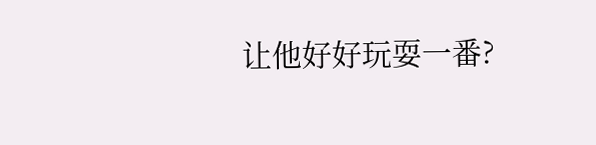让他好好玩耍一番?